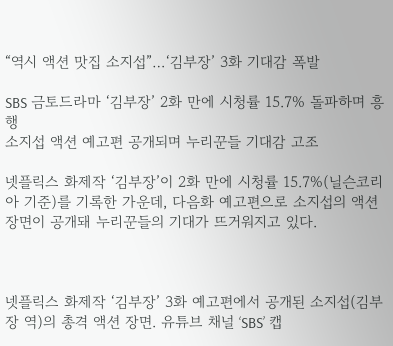“역시 액션 맛집 소지섭”…‘김부장’ 3화 기대감 폭발

SBS 금토드라마 ‘김부장’ 2화 만에 시청률 15.7% 돌파하며 흥행
소지섭 액션 예고편 공개되며 누리꾼들 기대감 고조

넷플릭스 화제작 ‘김부장’이 2화 만에 시청률 15.7%(닐슨코리아 기준)를 기록한 가운데, 다음화 예고편으로 소지섭의 액션 장면이 공개돼 누리꾼들의 기대가 뜨거워지고 있다.



넷플릭스 화제작 ‘김부장’ 3화 예고편에서 공개된 소지섭(김부장 역)의 총격 액션 장면. 유튜브 채널 ‘SBS’ 캡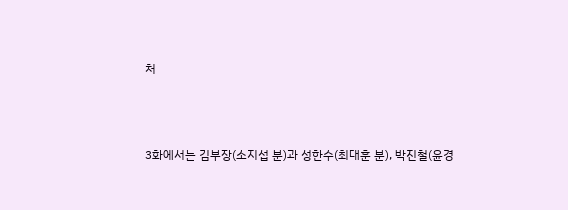처



3화에서는 김부장(소지섭 분)과 성한수(최대훈 분), 박진철(윤경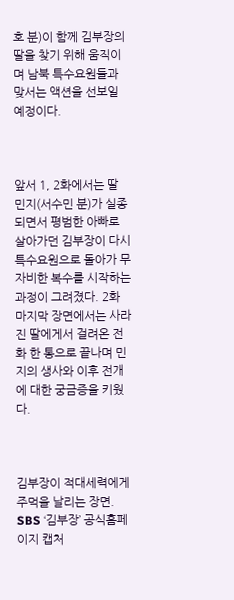호 분)이 함께 김부장의 딸을 찾기 위해 움직이며 남북 특수요원들과 맞서는 액션을 선보일 예정이다.



앞서 1, 2화에서는 딸 민지(서수민 분)가 실종되면서 평범한 아빠로 살아가던 김부장이 다시 특수요원으로 돌아가 무자비한 복수를 시작하는 과정이 그려졌다. 2화 마지막 장면에서는 사라진 딸에게서 걸려온 전화 한 통으로 끝나며 민지의 생사와 이후 전개에 대한 궁금증을 키웠다.



김부장이 적대세력에게 주먹을 날리는 장면. SBS ‘김부장’ 공식홈페이지 캡처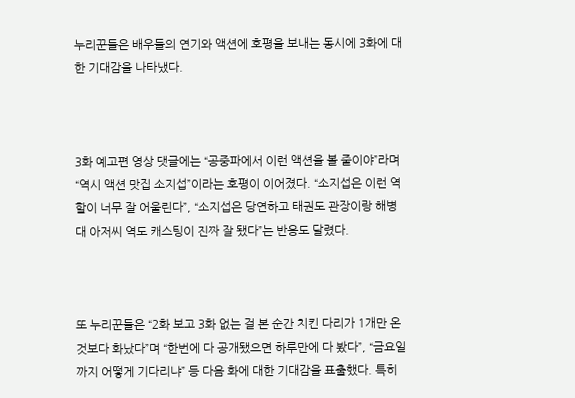누리꾼들은 배우들의 연기와 액션에 호평을 보내는 동시에 3화에 대한 기대감을 나타냈다.



3화 예고편 영상 댓글에는 “공중파에서 이런 액션을 볼 줄이야”라며 “역시 액션 맛집 소지섭”이라는 호평이 이어졌다. “소지섭은 이런 역할이 너무 잘 어울린다”, “소지섭은 당연하고 태권도 관장이랑 해병대 아저씨 역도 캐스팅이 진짜 잘 됐다”는 반응도 달렸다.



또 누리꾼들은 “2화 보고 3화 없는 걸 본 순간 치킨 다리가 1개만 온 것보다 화났다”며 “한번에 다 공개됐으면 하루만에 다 봤다”, “금요일까지 어떻게 기다리냐” 등 다음 화에 대한 기대감을 표출했다. 특히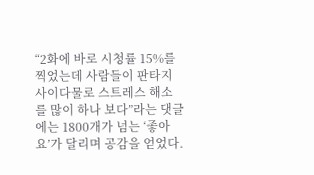“2화에 바로 시청률 15%를 찍었는데 사람들이 판타지 사이다물로 스트레스 해소를 많이 하나 보다”라는 댓글에는 1800개가 넘는 ‘좋아요’가 달리며 공감을 얻었다.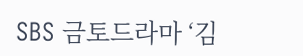SBS 금토드라마 ‘김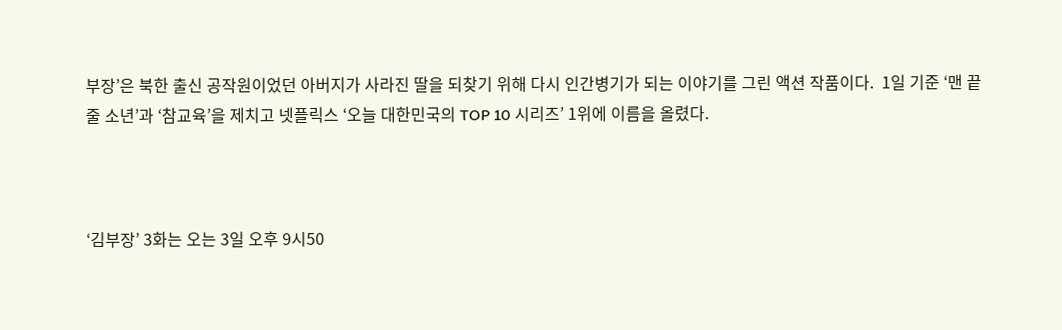부장’은 북한 출신 공작원이었던 아버지가 사라진 딸을 되찾기 위해 다시 인간병기가 되는 이야기를 그린 액션 작품이다.  1일 기준 ‘맨 끝줄 소년’과 ‘참교육’을 제치고 넷플릭스 ‘오늘 대한민국의 TOP 10 시리즈’ 1위에 이름을 올렸다.



‘김부장’ 3화는 오는 3일 오후 9시50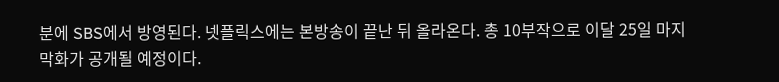분에 SBS에서 방영된다. 넷플릭스에는 본방송이 끝난 뒤 올라온다. 총 10부작으로 이달 25일 마지막화가 공개될 예정이다.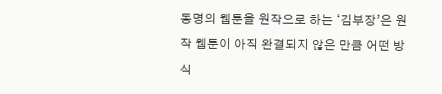동명의 웹툰을 원작으로 하는 ‘김부장’은 원작 웹툰이 아직 완결되지 않은 만큼 어떤 방식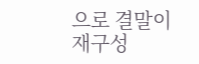으로 결말이 재구성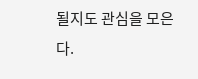될지도 관심을 모은다.